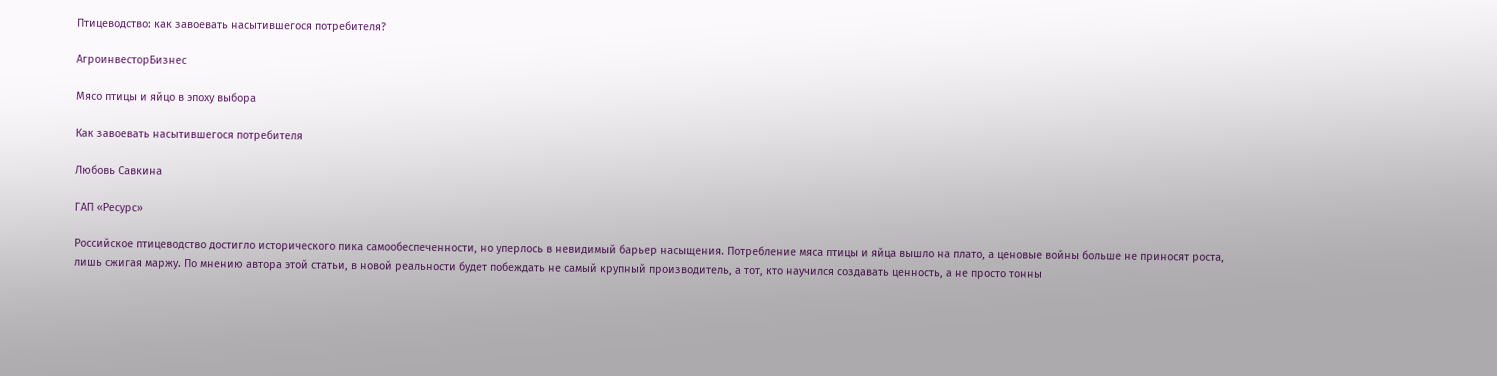Птицеводство: как завоевать насытившегося потребителя?

АгроинвесторБизнес

Мясо птицы и яйцо в эпоху выбора

Как завоевать насытившегося потребителя

Любовь Савкина

ГАП «Ресурс»

Российское птицеводство достигло исторического пика самообеспеченности, но уперлось в невидимый барьер насыщения. Потребление мяса птицы и яйца вышло на плато, а ценовые войны больше не приносят роста, лишь сжигая маржу. По мнению автора этой статьи, в новой реальности будет побеждать не самый крупный производитель, а тот, кто научился создавать ценность, а не просто тонны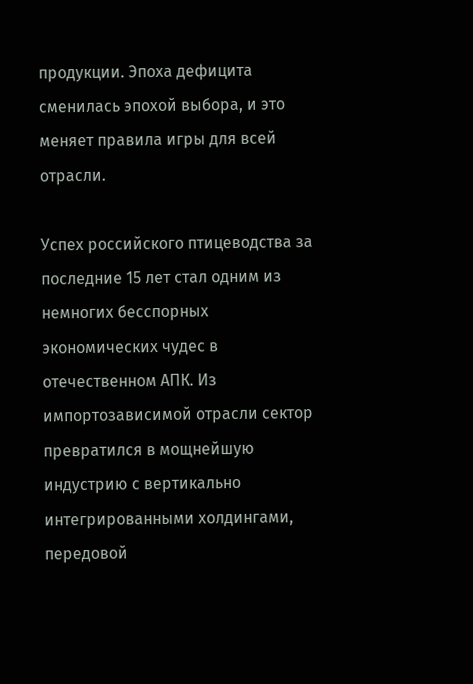продукции. Эпоха дефицита сменилась эпохой выбора, и это меняет правила игры для всей отрасли.

Успех российского птицеводства за последние 15 лет стал одним из немногих бесспорных экономических чудес в отечественном АПК. Из импортозависимой отрасли сектор превратился в мощнейшую индустрию с вертикально интегрированными холдингами, передовой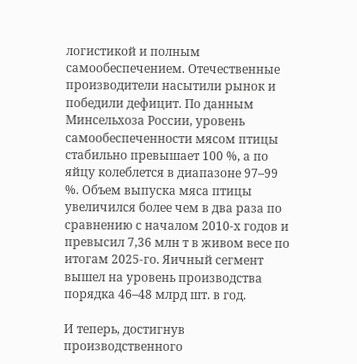логистикой и полным самообеспечением. Отечественные производители насытили рынок и победили дефицит. По данным Минсельхоза России, уровень самообеспеченности мясом птицы стабильно превышает 100 %, а по яйцу колеблется в диапазоне 97–99 %. Объем выпуска мяса птицы увеличился более чем в два раза по сравнению с началом 2010-х годов и превысил 7,36 млн т в живом весе по итогам 2025-го. Яичный сегмент вышел на уровень производства порядка 46–48 млрд шт. в год.

И теперь, достигнув производственного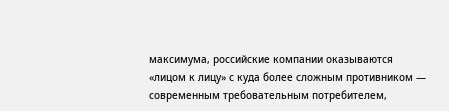максимума, российские компании оказываются «лицом к лицу» с куда более сложным противником — современным требовательным потребителем,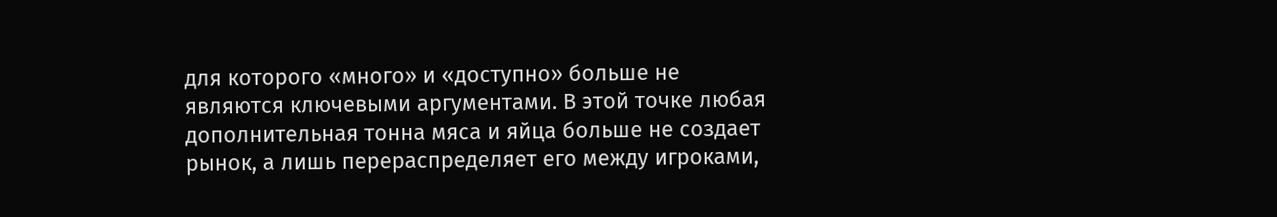для которого «много» и «доступно» больше не являются ключевыми аргументами. В этой точке любая дополнительная тонна мяса и яйца больше не создает рынок, а лишь перераспределяет его между игроками,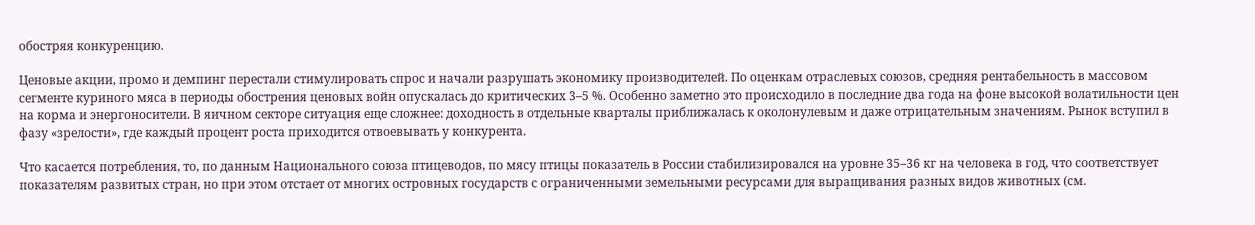обостряя конкуренцию.

Ценовые акции, промо и демпинг перестали стимулировать спрос и начали разрушать экономику производителей. По оценкам отраслевых союзов, средняя рентабельность в массовом сегменте куриного мяса в периоды обострения ценовых войн опускалась до критических 3–5 %. Особенно заметно это происходило в последние два года на фоне высокой волатильности цен на корма и энергоносители. В яичном секторе ситуация еще сложнее: доходность в отдельные кварталы приближалась к околонулевым и даже отрицательным значениям. Рынок вступил в фазу «зрелости», где каждый процент роста приходится отвоевывать у конкурента.

Что касается потребления, то, по данным Национального союза птицеводов, по мясу птицы показатель в России стабилизировался на уровне 35–36 кг на человека в год, что соответствует показателям развитых стран, но при этом отстает от многих островных государств с ограниченными земельными ресурсами для выращивания разных видов животных (см.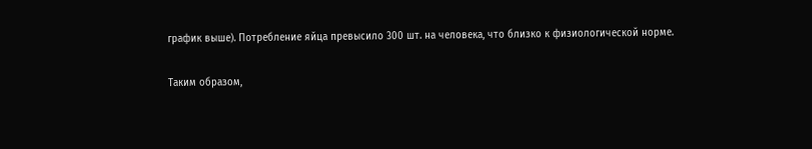график выше). Потребление яйца превысило 300 шт. на человека, что близко к физиологической норме.

Таким образом,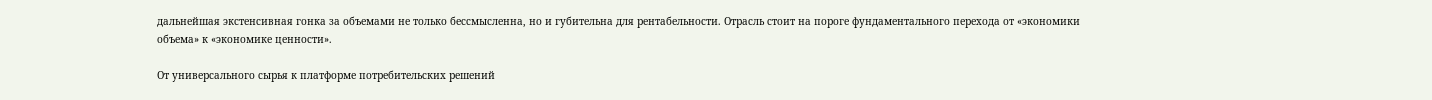дальнейшая экстенсивная гонка за объемами не только бессмысленна, но и губительна для рентабельности. Отрасль стоит на пороге фундаментального перехода от «экономики объема» к «экономике ценности».

От универсального сырья к платформе потребительских решений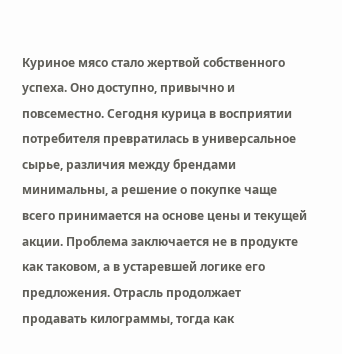Куриное мясо стало жертвой собственного успеха. Оно доступно, привычно и повсеместно. Сегодня курица в восприятии потребителя превратилась в универсальное сырье, различия между брендами минимальны, а решение о покупке чаще всего принимается на основе цены и текущей акции. Проблема заключается не в продукте как таковом, а в устаревшей логике его предложения. Отрасль продолжает продавать килограммы, тогда как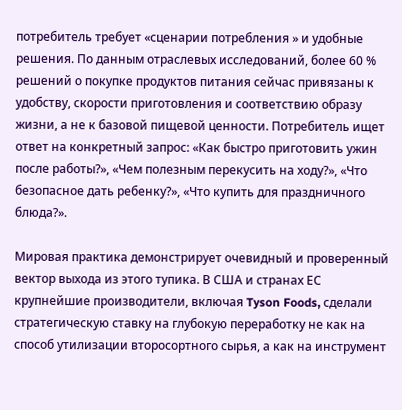потребитель требует «сценарии потребления » и удобные решения. По данным отраслевых исследований, более 60 % решений о покупке продуктов питания сейчас привязаны к удобству, скорости приготовления и соответствию образу жизни, а не к базовой пищевой ценности. Потребитель ищет ответ на конкретный запрос: «Как быстро приготовить ужин после работы?», «Чем полезным перекусить на ходу?», «Что безопасное дать ребенку?», «Что купить для праздничного блюда?».

Мировая практика демонстрирует очевидный и проверенный вектор выхода из этого тупика. В США и странах ЕС крупнейшие производители, включая Tyson Foods, сделали стратегическую ставку на глубокую переработку не как на способ утилизации второсортного сырья, а как на инструмент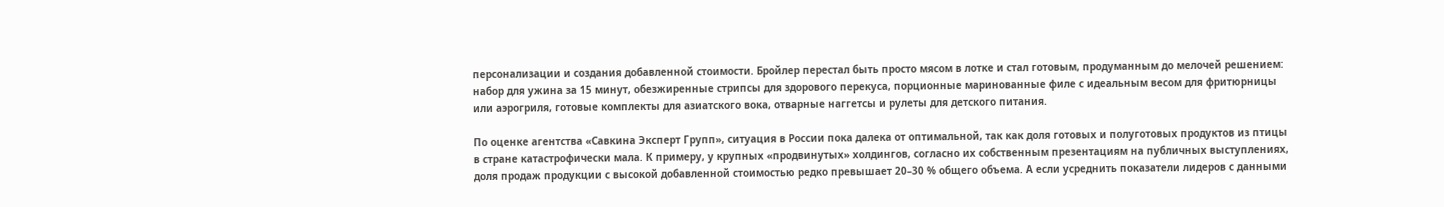персонализации и создания добавленной стоимости. Бройлер перестал быть просто мясом в лотке и стал готовым, продуманным до мелочей решением: набор для ужина за 15 минут, обезжиренные стрипсы для здорового перекуса, порционные маринованные филе с идеальным весом для фритюрницы или аэрогриля, готовые комплекты для азиатского вока, отварные наггетсы и рулеты для детского питания.

По оценке агентства «Савкина Эксперт Групп», ситуация в России пока далека от оптимальной, так как доля готовых и полуготовых продуктов из птицы в стране катастрофически мала. К примеру, у крупных «продвинутых» холдингов, согласно их собственным презентациям на публичных выступлениях, доля продаж продукции с высокой добавленной стоимостью редко превышает 20–30 % общего объема. А если усреднить показатели лидеров с данными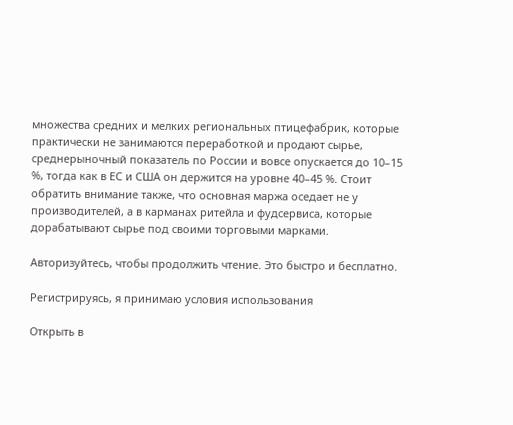множества средних и мелких региональных птицефабрик, которые практически не занимаются переработкой и продают сырье, среднерыночный показатель по России и вовсе опускается до 10–15 %, тогда как в ЕС и США он держится на уровне 40–45 %. Стоит обратить внимание также, что основная маржа оседает не у производителей, а в карманах ритейла и фудсервиса, которые дорабатывают сырье под своими торговыми марками.

Авторизуйтесь, чтобы продолжить чтение. Это быстро и бесплатно.

Регистрируясь, я принимаю условия использования

Открыть в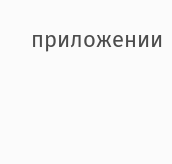приложении